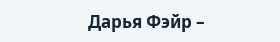Дарья Фэйр –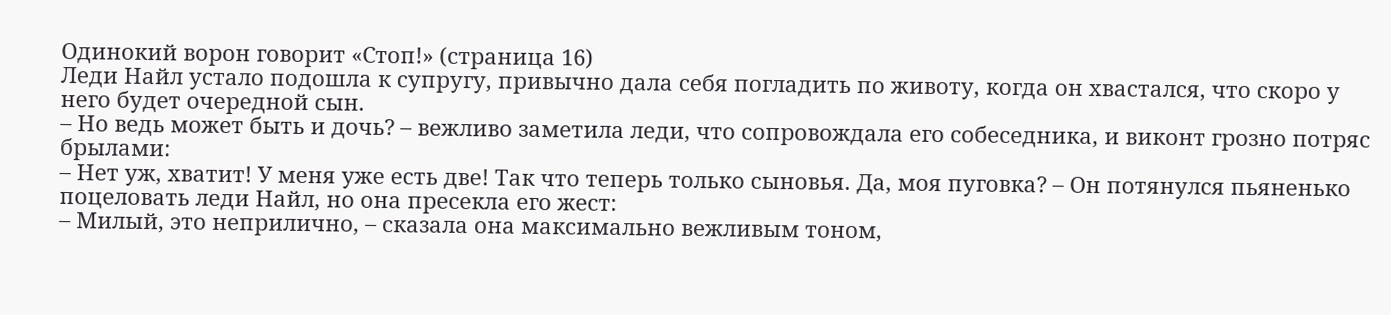Одинокий ворон говорит «Стоп!» (страница 16)
Леди Найл устало подошла к супругу, привычно дала себя погладить по животу, когда он хвастался, что скоро у него будет очередной сын.
– Но ведь может быть и дочь? – вежливо заметила леди, что сопровождала его собеседника, и виконт грозно потряс брылами:
– Нет уж, хватит! У меня уже есть две! Так что теперь только сыновья. Да, моя пуговка? – Он потянулся пьяненько поцеловать леди Найл, но она пресекла его жест:
– Милый, это неприлично, – сказала она максимально вежливым тоном,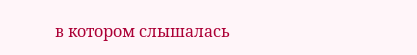в котором слышалась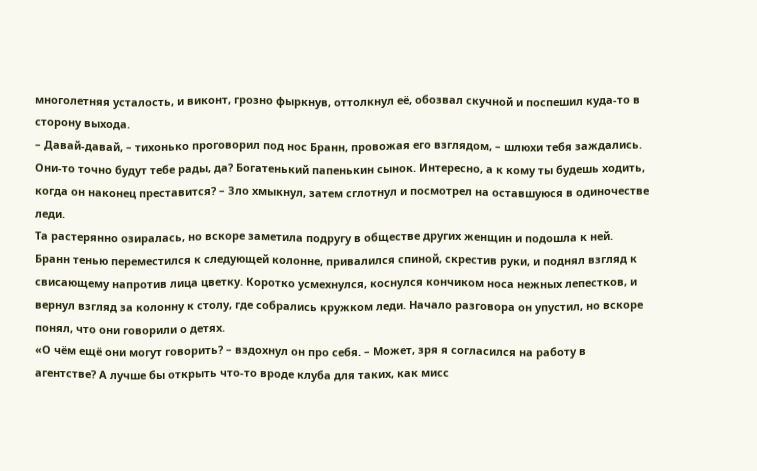многолетняя усталость, и виконт, грозно фыркнув, оттолкнул её, обозвал скучной и поспешил куда-то в сторону выхода.
– Давай-давай, – тихонько проговорил под нос Бранн, провожая его взглядом, – шлюхи тебя заждались. Они-то точно будут тебе рады, да? Богатенький папенькин сынок. Интересно, а к кому ты будешь ходить, когда он наконец преставится? – Зло хмыкнул, затем сглотнул и посмотрел на оставшуюся в одиночестве леди.
Та растерянно озиралась, но вскоре заметила подругу в обществе других женщин и подошла к ней. Бранн тенью переместился к следующей колонне, привалился спиной, скрестив руки, и поднял взгляд к свисающему напротив лица цветку. Коротко усмехнулся, коснулся кончиком носа нежных лепестков, и вернул взгляд за колонну к столу, где собрались кружком леди. Начало разговора он упустил, но вскоре понял, что они говорили о детях.
«О чём ещё они могут говорить? – вздохнул он про себя. – Может, зря я согласился на работу в агентстве? А лучше бы открыть что-то вроде клуба для таких, как мисс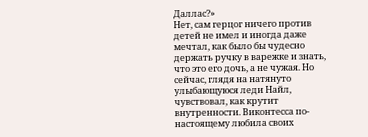Даллас?»
Нет, сам герцог ничего против детей не имел и иногда даже мечтал, как было бы чудесно держать ручку в варежке и знать, что это его дочь, а не чужая. Но сейчас, глядя на натянуто улыбающуюся леди Найл, чувствовал, как крутит внутренности. Виконтесса по-настоящему любила своих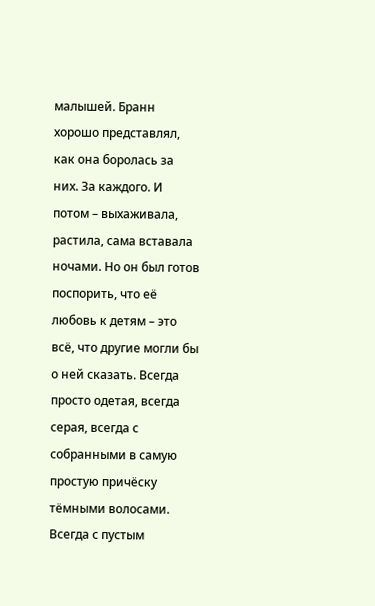малышей. Бранн хорошо представлял, как она боролась за них. За каждого. И потом – выхаживала, растила, сама вставала ночами. Но он был готов поспорить, что её любовь к детям – это всё, что другие могли бы о ней сказать. Всегда просто одетая, всегда серая, всегда с собранными в самую простую причёску тёмными волосами. Всегда с пустым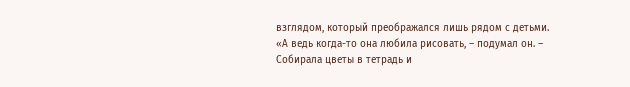взглядом, который преображался лишь рядом с детьми.
«А ведь когда-то она любила рисовать, – подумал он. – Собирала цветы в тетрадь и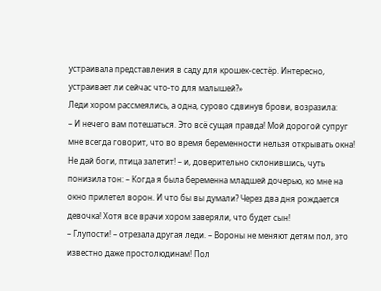устраивала представления в саду для крошек-сестёр. Интересно, устраивает ли сейчас что-то для малышей?»
Леди хором рассмеялись, а одна, сурово сдвинув брови, возразила:
– И нечего вам потешаться. Это всё сущая правда! Мой дорогой супруг мне всегда говорит, что во время беременности нельзя открывать окна! Не дай боги, птица залетит! – и, доверительно склонившись, чуть понизила тон: – Когда я была беременна младшей дочерью, ко мне на окно прилетел ворон. И что бы вы думали? Через два дня рождается девочка! Хотя все врачи хором заверяли, что будет сын!
– Глупости! – отрезала другая леди. – Вороны не меняют детям пол, это известно даже простолюдинам! Пол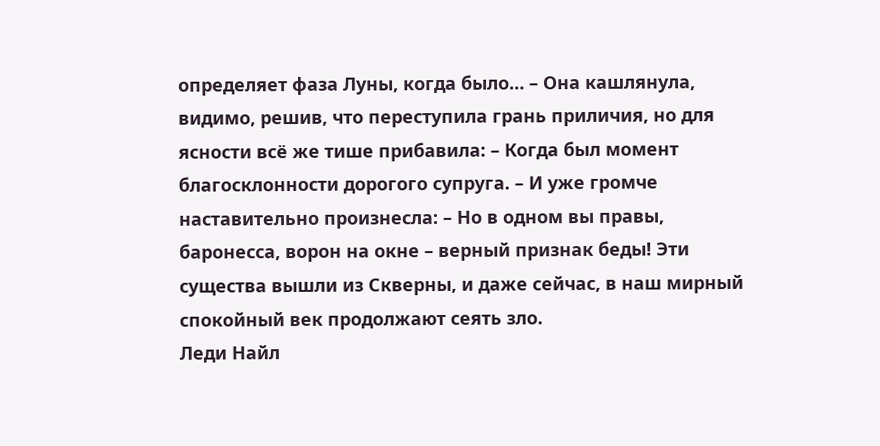определяет фаза Луны, когда было… – Она кашлянула, видимо, решив, что переступила грань приличия, но для ясности всё же тише прибавила: – Когда был момент благосклонности дорогого супруга. – И уже громче наставительно произнесла: – Но в одном вы правы, баронесса, ворон на окне – верный признак беды! Эти существа вышли из Скверны, и даже сейчас, в наш мирный спокойный век продолжают сеять зло.
Леди Найл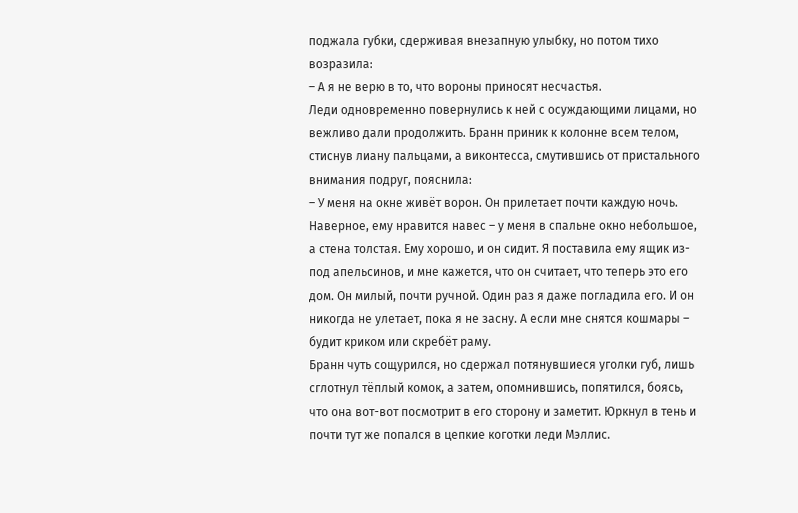поджала губки, сдерживая внезапную улыбку, но потом тихо возразила:
– А я не верю в то, что вороны приносят несчастья.
Леди одновременно повернулись к ней с осуждающими лицами, но вежливо дали продолжить. Бранн приник к колонне всем телом, стиснув лиану пальцами, а виконтесса, смутившись от пристального внимания подруг, пояснила:
– У меня на окне живёт ворон. Он прилетает почти каждую ночь. Наверное, ему нравится навес – у меня в спальне окно небольшое, а стена толстая. Ему хорошо, и он сидит. Я поставила ему ящик из-под апельсинов, и мне кажется, что он считает, что теперь это его дом. Он милый, почти ручной. Один раз я даже погладила его. И он никогда не улетает, пока я не засну. А если мне снятся кошмары – будит криком или скребёт раму.
Бранн чуть сощурился, но сдержал потянувшиеся уголки губ, лишь сглотнул тёплый комок, а затем, опомнившись, попятился, боясь, что она вот-вот посмотрит в его сторону и заметит. Юркнул в тень и почти тут же попался в цепкие коготки леди Мэллис.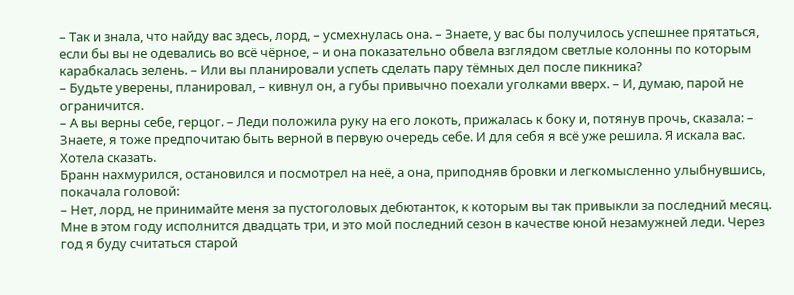– Так и знала, что найду вас здесь, лорд, – усмехнулась она. – Знаете, у вас бы получилось успешнее прятаться, если бы вы не одевались во всё чёрное, – и она показательно обвела взглядом светлые колонны по которым карабкалась зелень. – Или вы планировали успеть сделать пару тёмных дел после пикника?
– Будьте уверены, планировал, – кивнул он, а губы привычно поехали уголками вверх. – И, думаю, парой не ограничится.
– А вы верны себе, герцог. – Леди положила руку на его локоть, прижалась к боку и, потянув прочь, сказала: – Знаете, я тоже предпочитаю быть верной в первую очередь себе. И для себя я всё уже решила. Я искала вас. Хотела сказать.
Бранн нахмурился, остановился и посмотрел на неё, а она, приподняв бровки и легкомысленно улыбнувшись, покачала головой:
– Нет, лорд, не принимайте меня за пустоголовых дебютанток, к которым вы так привыкли за последний месяц. Мне в этом году исполнится двадцать три, и это мой последний сезон в качестве юной незамужней леди. Через год я буду считаться старой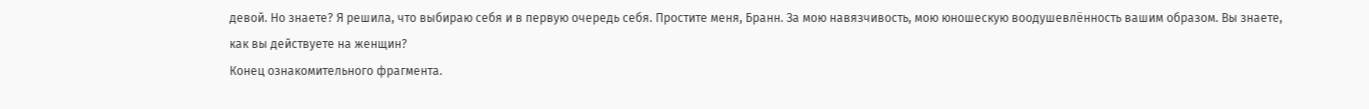девой. Но знаете? Я решила, что выбираю себя и в первую очередь себя. Простите меня, Бранн. За мою навязчивость, мою юношескую воодушевлённость вашим образом. Вы знаете, как вы действуете на женщин?
Конец ознакомительного фрагмента.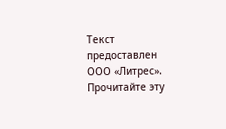Текст предоставлен ООО «Литрес».
Прочитайте эту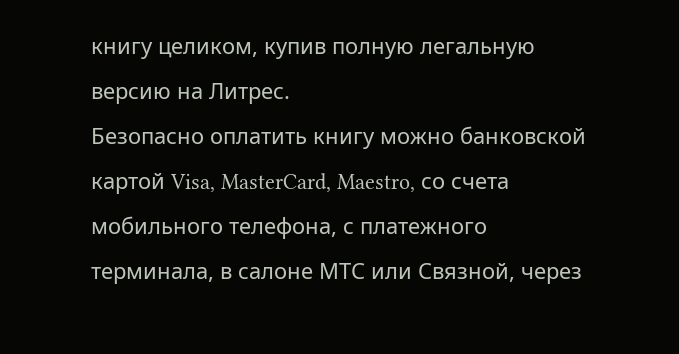книгу целиком, купив полную легальную версию на Литрес.
Безопасно оплатить книгу можно банковской картой Visa, MasterCard, Maestro, со счета мобильного телефона, с платежного терминала, в салоне МТС или Связной, через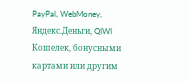PayPal, WebMoney, Яндекс.Деньги, QIWI Кошелек, бонусными картами или другим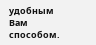удобным Вам способом.